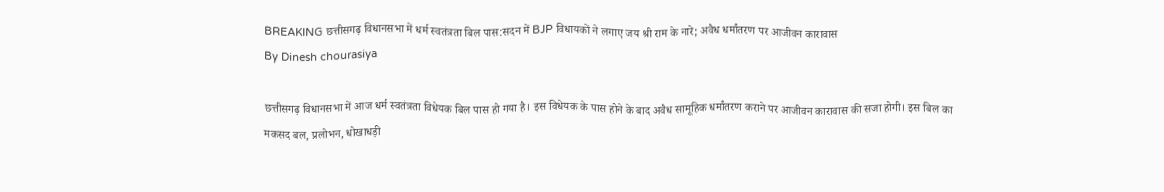BREAKING छत्तीसगढ़ विधानसभा में धर्म स्वतंत्रता बिल पास:सदन में BJP विधायकों ने लगाए जय श्री राम के नारे; अवैध धर्मांतरण पर आजीवन कारावास
By Dinesh chourasiya

छत्तीसगढ़ विधानसभा में आज धर्म स्वतंत्रता विधेयक बिल पास हो गया है। इस विधेयक के पास होने के बाद अवैध सामूहिक धर्मांतरण कराने पर आजीवन कारावास की सजा होगी। इस बिल का मकसद बल, प्रलोभन, धोखाधड़ी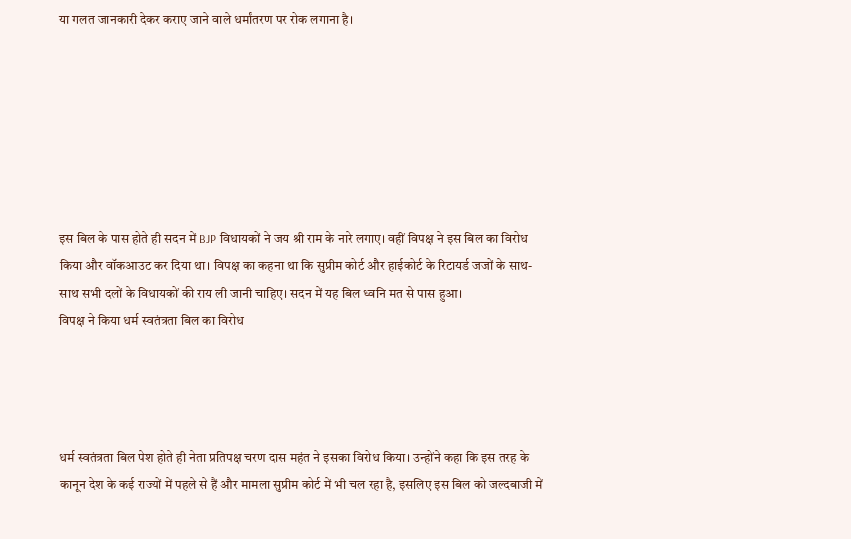या गलत जानकारी देकर कराए जाने वाले धर्मांतरण पर रोक लगाना है।







इस बिल के पास होते ही सदन में BJP विधायकों ने जय श्री राम के नारे लगाए। वहीं विपक्ष ने इस बिल का विरोध किया और वॉकआउट कर दिया था। विपक्ष का कहना था कि सुप्रीम कोर्ट और हाईकोर्ट के रिटायर्ड जजों के साथ-साथ सभी दलों के विधायकों की राय ली जानी चाहिए। सदन में यह बिल ध्वनि मत से पास हुआ।
विपक्ष ने किया धर्म स्वतंत्रता बिल का विरोध




धर्म स्वतंत्रता बिल पेश होते ही नेता प्रतिपक्ष चरण दास महंत ने इसका विरोध किया। उन्होंने कहा कि इस तरह के कानून देश के कई राज्यों में पहले से हैं और मामला सुप्रीम कोर्ट में भी चल रहा है, इसलिए इस बिल को जल्दबाजी में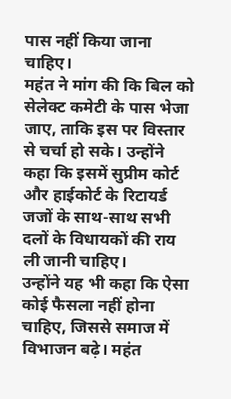पास नहीं किया जाना चाहिए।
महंत ने मांग की कि बिल को सेलेक्ट कमेटी के पास भेजा जाए, ताकि इस पर विस्तार से चर्चा हो सके। उन्होंने कहा कि इसमें सुप्रीम कोर्ट और हाईकोर्ट के रिटायर्ड जजों के साथ-साथ सभी दलों के विधायकों की राय ली जानी चाहिए।
उन्होंने यह भी कहा कि ऐसा कोई फैसला नहीं होना चाहिए, जिससे समाज में विभाजन बढ़े। महंत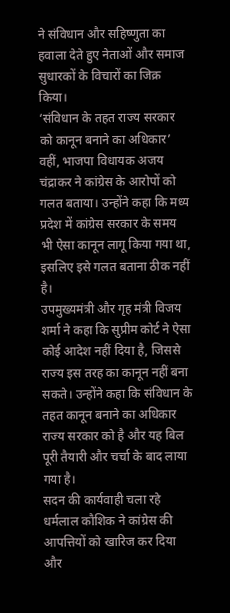ने संविधान और सहिष्णुता का हवाला देते हुए नेताओं और समाज सुधारकों के विचारों का जिक्र किया।
‘संविधान के तहत राज्य सरकार को कानून बनाने का अधिकार’
वहीं, भाजपा विधायक अजय चंद्राकर ने कांग्रेस के आरोपों को गलत बताया। उन्होंने कहा कि मध्य प्रदेश में कांग्रेस सरकार के समय भी ऐसा कानून लागू किया गया था, इसलिए इसे गलत बताना ठीक नहीं है।
उपमुख्यमंत्री और गृह मंत्री विजय शर्मा ने कहा कि सुप्रीम कोर्ट ने ऐसा कोई आदेश नहीं दिया है, जिससे राज्य इस तरह का कानून नहीं बना सकते। उन्होंने कहा कि संविधान के तहत कानून बनाने का अधिकार राज्य सरकार को है और यह बिल पूरी तैयारी और चर्चा के बाद लाया गया है।
सदन की कार्यवाही चला रहे धर्मलाल कौशिक ने कांग्रेस की आपत्तियों को खारिज कर दिया और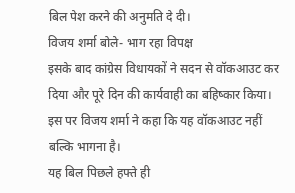बिल पेश करने की अनुमति दे दी।
विजय शर्मा बोले- भाग रहा विपक्ष
इसके बाद कांग्रेस विधायकों ने सदन से वॉकआउट कर दिया और पूरे दिन की कार्यवाही का बहिष्कार किया। इस पर विजय शर्मा ने कहा कि यह वॉकआउट नहीं बल्कि भागना है।
यह बिल पिछले हफ्ते ही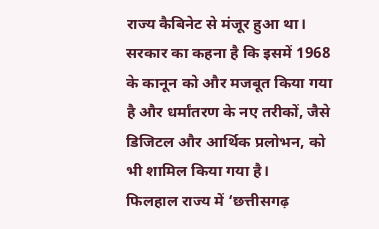राज्य कैबिनेट से मंजूर हुआ था। सरकार का कहना है कि इसमें 1968 के कानून को और मजबूत किया गया है और धर्मांतरण के नए तरीकों, जैसे डिजिटल और आर्थिक प्रलोभन, को भी शामिल किया गया है।
फिलहाल राज्य में ‘छत्तीसगढ़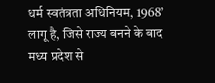धर्म स्वतंत्रता अधिनियम, 1968’ लागू है, जिसे राज्य बनने के बाद मध्य प्रदेश से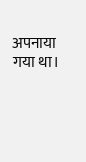अपनाया गया था।